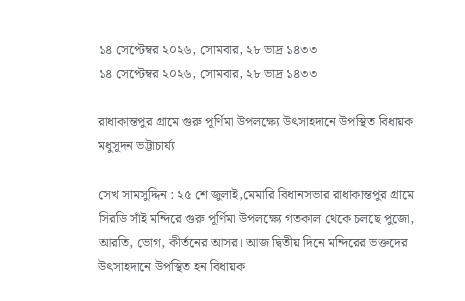১৪ সেপ্টেম্বর ২০২৬, সোমবার, ২৮ ভাদ্র ১৪৩৩
১৪ সেপ্টেম্বর ২০২৬, সোমবার, ২৮ ভাদ্র ১৪৩৩

রাধাকান্তপুর গ্রামে গুরু পূর্ণিমা উপলক্ষ্যে উৎসাহদানে উপস্থিত বিধায়ক মধুসূদন ভট্টাচার্য্য

সেখ সামসুদ্দিন : ২৫ শে জুলাই,মেমারি বিধানসভার রাধাকান্তপুর গ্রামে সিরডি সাঁই মন্দিরে গুরু পূর্ণিমা উপলক্ষ্যে গতকাল থেকে চলছে পুজো, আরতি, ভোগ, কীর্তনের আসর। আজ দ্বিতীয় দিনে মন্দিরের ভক্তদের উৎসাহদানে উপস্থিত হন বিধায়ক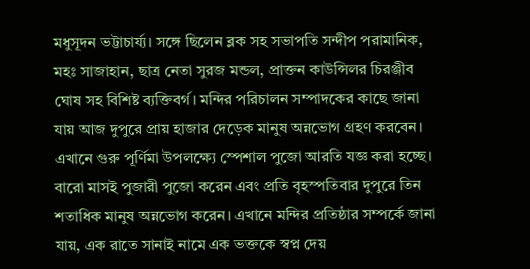মধুসূদন ভট্টাচার্য্য। সঙ্গে ছিলেন ব্লক সহ সভাপতি সন্দীপ পরামানিক, মহঃ সাজাহান, ছাত্র নেতা সুরজ মন্ডল, প্রাক্তন কাউন্সিলর চিরঞ্জীব ঘোষ সহ বিশিষ্ট ব‍্যক্তিবর্গ। মন্দির পরিচালন সম্পাদকের কাছে জানা যায় আজ দুপুরে প্রায় হাজার দেড়েক মানুষ অন্নভোগ গ্রহণ করবেন। এখানে গুরু পূর্ণিমা উপলক্ষ্যে স্পেশাল পুজো আরতি যজ্ঞ করা হচ্ছে। বারো মাসই পুজারী পুজো করেন এবং প্রতি বৃহস্পতিবার দুপুরে তিন শতাধিক মানুষ অন্নভোগ করেন। এখানে মন্দির প্রতিষ্ঠার সম্পর্কে জানা যায়, এক রাতে সানাই নামে এক ভক্তকে স্বপ্ন দেয়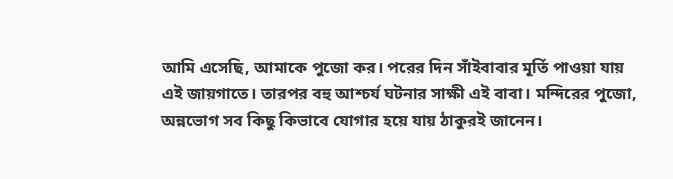আমি এসেছি, আমাকে পুজো কর। পরের দিন সাঁইবাবার মূর্তি পাওয়া যায় এই জায়গাতে। তারপর বহু আশ্চর্য ঘটনার সাক্ষী এই বাবা। মন্দিরের পুজো, অন্নভোগ সব কিছু কিভাবে যোগার হয়ে যায় ঠাকুরই জানেন।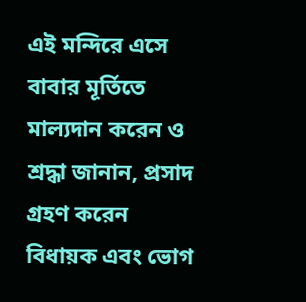এই মন্দিরে এসে বাবার মূর্তিতে মাল‍্যদান করেন ও শ্রদ্ধা জানান, প্রসাদ গ্রহণ করেন বিধায়ক এবং ভোগ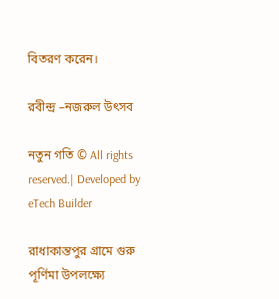বিতরণ করেন।

রবীন্দ্র –নজরুল উৎসব

নতুন গতি © All rights reserved.| Developed by eTech Builder

রাধাকান্তপুর গ্রামে গুরু পূর্ণিমা উপলক্ষ্যে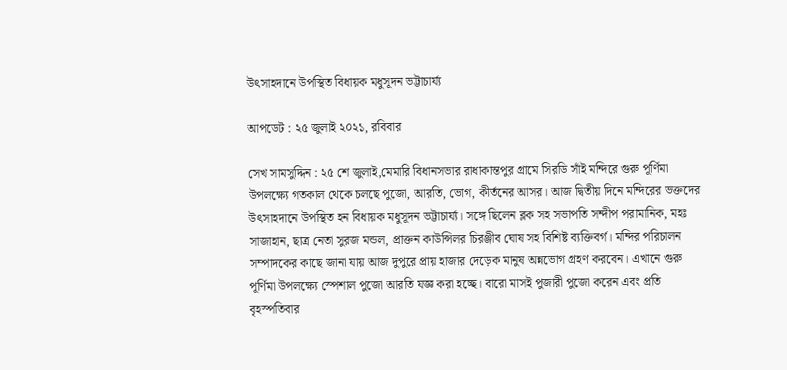উৎসাহদানে উপস্থিত বিধায়ক মধুসূদন ভট্টাচার্য্য

আপডেট : ২৫ জুলাই ২০২১, রবিবার

সেখ সামসুদ্দিন : ২৫ শে জুলাই,মেমারি বিধানসভার রাধাকান্তপুর গ্রামে সিরডি সাঁই মন্দিরে গুরু পূর্ণিমা উপলক্ষ্যে গতকাল থেকে চলছে পুজো, আরতি, ভোগ, কীর্তনের আসর। আজ দ্বিতীয় দিনে মন্দিরের ভক্তদের উৎসাহদানে উপস্থিত হন বিধায়ক মধুসূদন ভট্টাচার্য্য। সঙ্গে ছিলেন ব্লক সহ সভাপতি সন্দীপ পরামানিক, মহঃ সাজাহান, ছাত্র নেতা সুরজ মন্ডল, প্রাক্তন কাউন্সিলর চিরঞ্জীব ঘোষ সহ বিশিষ্ট ব‍্যক্তিবর্গ। মন্দির পরিচালন সম্পাদকের কাছে জানা যায় আজ দুপুরে প্রায় হাজার দেড়েক মানুষ অন্নভোগ গ্রহণ করবেন। এখানে গুরু পূর্ণিমা উপলক্ষ্যে স্পেশাল পুজো আরতি যজ্ঞ করা হচ্ছে। বারো মাসই পুজারী পুজো করেন এবং প্রতি বৃহস্পতিবার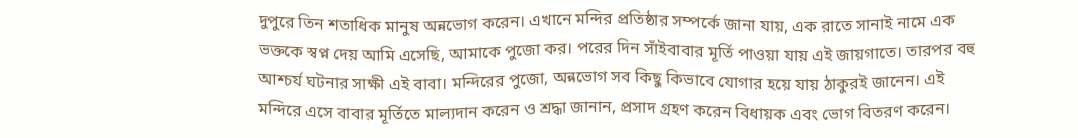দুপুরে তিন শতাধিক মানুষ অন্নভোগ করেন। এখানে মন্দির প্রতিষ্ঠার সম্পর্কে জানা যায়, এক রাতে সানাই নামে এক ভক্তকে স্বপ্ন দেয় আমি এসেছি, আমাকে পুজো কর। পরের দিন সাঁইবাবার মূর্তি পাওয়া যায় এই জায়গাতে। তারপর বহু আশ্চর্য ঘটনার সাক্ষী এই বাবা। মন্দিরের পুজো, অন্নভোগ সব কিছু কিভাবে যোগার হয়ে যায় ঠাকুরই জানেন। এই মন্দিরে এসে বাবার মূর্তিতে মাল‍্যদান করেন ও শ্রদ্ধা জানান, প্রসাদ গ্রহণ করেন বিধায়ক এবং ভোগ বিতরণ করেন।